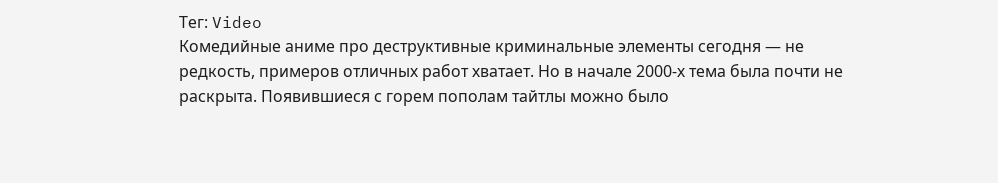Тег: Video
Комедийные аниме про деструктивные криминальные элементы сегодня — не редкость, примеров отличных работ хватает. Но в начале 2000-х тема была почти не раскрыта. Появившиеся с горем пополам тайтлы можно было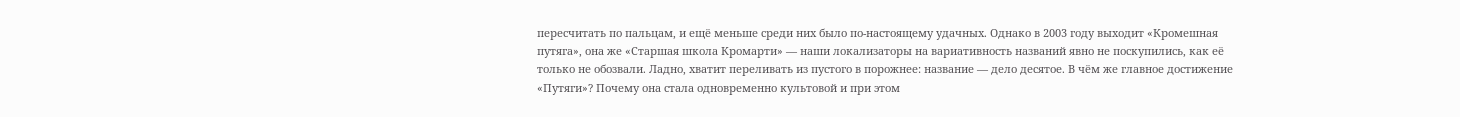пересчитать по пальцам, и ещё меньше среди них было по-настоящему удачных. Однако в 2003 году выходит «Кромешная путяга», она же «Старшая школа Кромарти» — наши локализаторы на вариативность названий явно не поскупились, как её только не обозвали. Ладно, хватит переливать из пустого в порожнее: название — дело десятое. В чём же главное достижение «Путяги»? Почему она стала одновременно культовой и при этом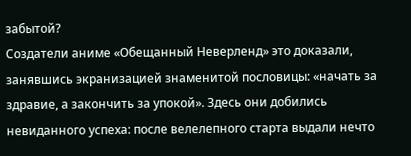забытой?
Создатели аниме «Обещанный Неверленд» это доказали, занявшись экранизацией знаменитой пословицы: «начать за здравие, а закончить за упокой». Здесь они добились невиданного успеха: после велелепного старта выдали нечто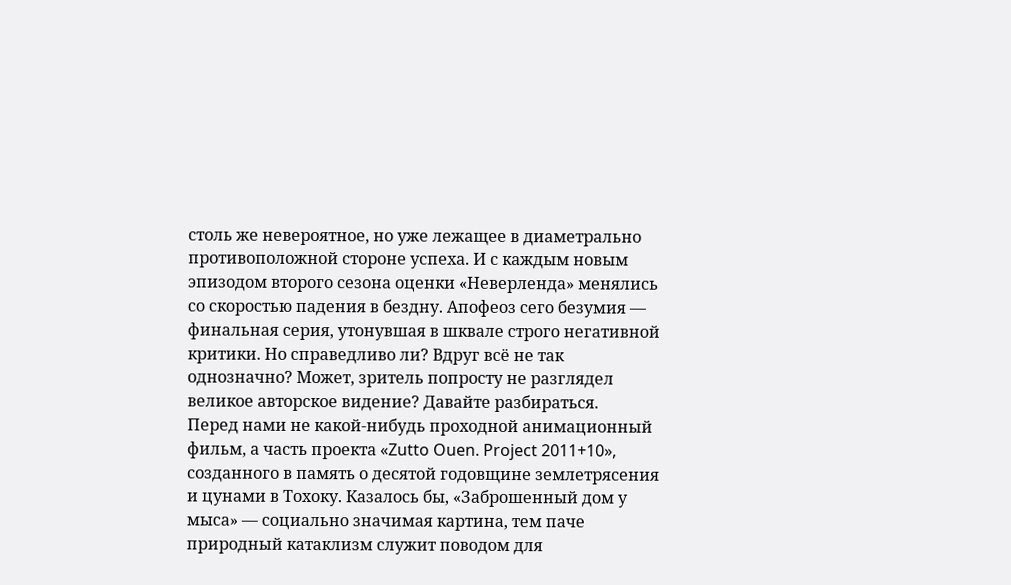столь же невероятное, но уже лежащее в диаметрально противоположной стороне успеха. И с каждым новым эпизодом второго сезона оценки «Неверленда» менялись со скоростью падения в бездну. Апофеоз сего безумия — финальная серия, утонувшая в шквале строго негативной критики. Но справедливо ли? Вдруг всё не так однозначно? Может, зритель попросту не разглядел великое авторское видение? Давайте разбираться.
Перед нами не какой-нибудь проходной анимационный фильм, а часть проекта «Zutto Ouen. Project 2011+10», созданного в память о десятой годовщине землетрясения и цунами в Тохоку. Казалось бы, «Заброшенный дом у мыса» — социально значимая картина, тем паче природный катаклизм служит поводом для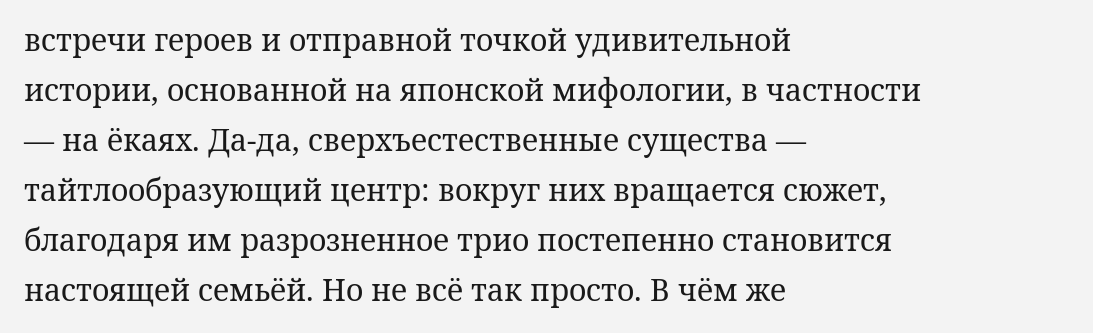встречи героев и отправной точкой удивительной истории, основанной на японской мифологии, в частности — на ёкаях. Да-да, сверхъестественные существа — тайтлообразующий центр: вокруг них вращается сюжет, благодаря им разрозненное трио постепенно становится настоящей семьёй. Но не всё так просто. В чём же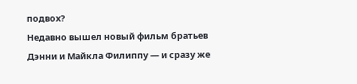подвох?
Недавно вышел новый фильм братьев Дэнни и Майкла Филиппу — и сразу же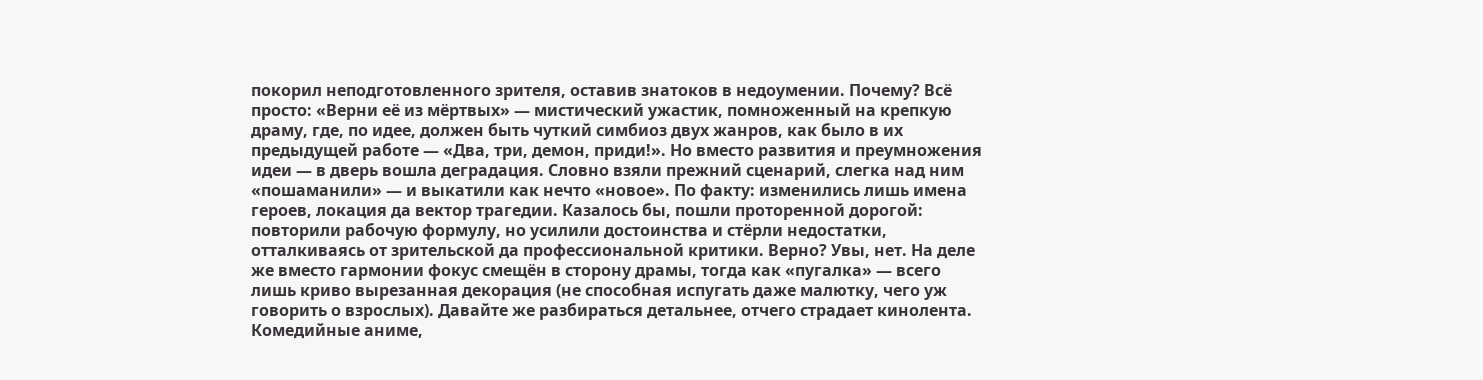покорил неподготовленного зрителя, оставив знатоков в недоумении. Почему? Всё просто: «Верни её из мёртвых» — мистический ужастик, помноженный на крепкую драму, где, по идее, должен быть чуткий симбиоз двух жанров, как было в их предыдущей работе — «Два, три, демон, приди!». Но вместо развития и преумножения идеи — в дверь вошла деградация. Словно взяли прежний сценарий, слегка над ним «пошаманили» — и выкатили как нечто «новое». По факту: изменились лишь имена героев, локация да вектор трагедии. Казалось бы, пошли проторенной дорогой: повторили рабочую формулу, но усилили достоинства и стёрли недостатки, отталкиваясь от зрительской да профессиональной критики. Верно? Увы, нет. На деле же вместо гармонии фокус смещён в сторону драмы, тогда как «пугалка» — всего лишь криво вырезанная декорация (не способная испугать даже малютку, чего уж говорить о взрослых). Давайте же разбираться детальнее, отчего страдает кинолента.
Комедийные аниме,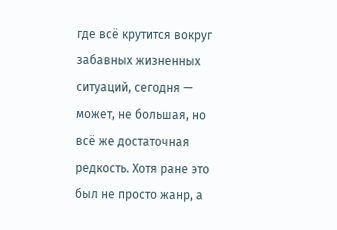где всё крутится вокруг забавных жизненных ситуаций, сегодня — может, не большая, но всё же достаточная редкость. Хотя ране это был не просто жанр, а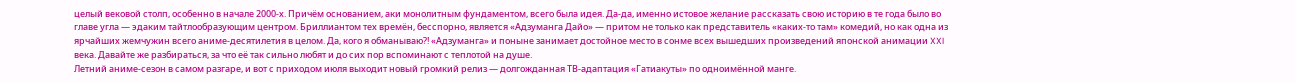целый вековой столп, особенно в начале 2000-х. Причём основанием, аки монолитным фундаментом, всего была идея. Да-да, именно истовое желание рассказать свою историю в те года было во главе угла — эдаким тайтлообразующим центром. Бриллиантом тех времён, бесспорно, является «Адзуманга Дайо» — притом не только как представитель «каких-то там» комедий, но как одна из ярчайших жемчужин всего аниме-десятилетия в целом. Да, кого я обманываю?! «Адзуманга» и поныне занимает достойное место в сонме всех вышедших произведений японской анимации XXI века. Давайте же разбираться, за что её так сильно любят и до сих пор вспоминают с теплотой на душе.
Летний аниме-сезон в самом разгаре, и вот с приходом июля выходит новый громкий релиз — долгожданная ТВ-адаптация «Гатиакуты» по одноимённой манге.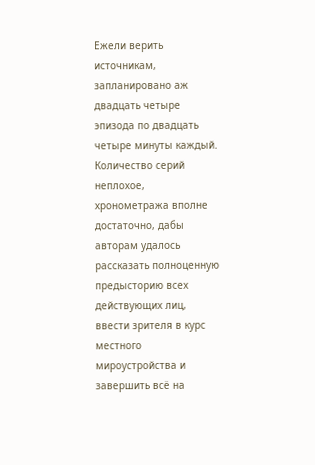Ежели верить источникам, запланировано аж двадцать четыре эпизода по двадцать четыре минуты каждый. Количество серий неплохое, хронометража вполне достаточно, дабы авторам удалось рассказать полноценную предысторию всех действующих лиц, ввести зрителя в курс местного мироустройства и завершить всё на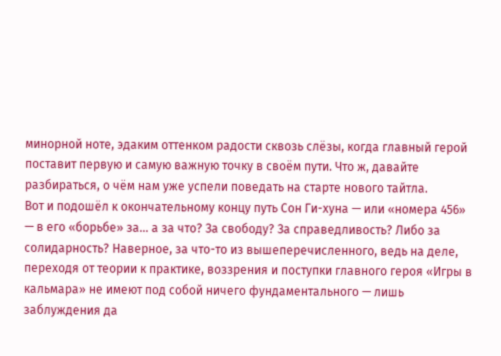минорной ноте, эдаким оттенком радости сквозь слёзы, когда главный герой поставит первую и самую важную точку в своём пути. Что ж, давайте разбираться, о чём нам уже успели поведать на старте нового тайтла.
Вот и подошёл к окончательному концу путь Сон Ги-хуна — или «номера 456» — в его «борьбе» за… а за что? За свободу? За справедливость? Либо за солидарность? Наверное, за что-то из вышеперечисленного, ведь на деле, переходя от теории к практике, воззрения и поступки главного героя «Игры в кальмара» не имеют под собой ничего фундаментального — лишь заблуждения да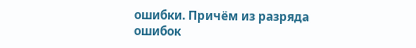ошибки. Причём из разряда ошибок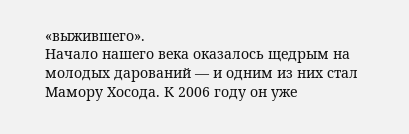«выжившего».
Начало нашего века оказалось щедрым на молодых дарований — и одним из них стал Мамору Хосода. К 2006 году он уже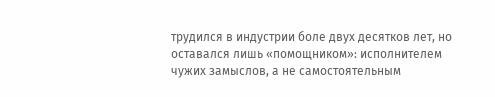трудился в индустрии боле двух десятков лет, но оставался лишь «помощником»: исполнителем чужих замыслов, а не самостоятельным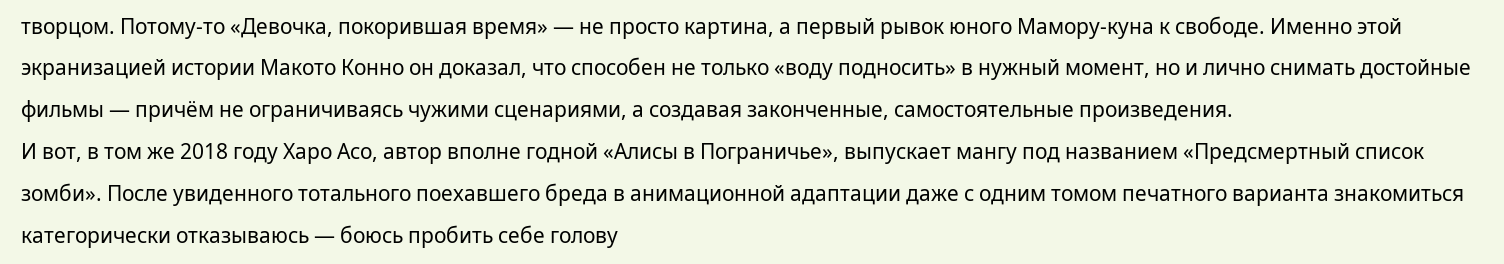творцом. Потому-то «Девочка, покорившая время» — не просто картина, а первый рывок юного Мамору-куна к свободе. Именно этой экранизацией истории Макото Конно он доказал, что способен не только «воду подносить» в нужный момент, но и лично снимать достойные фильмы — причём не ограничиваясь чужими сценариями, а создавая законченные, самостоятельные произведения.
И вот, в том же 2018 году Харо Асо, автор вполне годной «Алисы в Пограничье», выпускает мангу под названием «Предсмертный список зомби». После увиденного тотального поехавшего бреда в анимационной адаптации даже с одним томом печатного варианта знакомиться категорически отказываюсь — боюсь пробить себе голову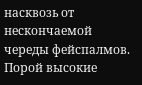насквозь от нескончаемой череды фейспалмов.
Порой высокие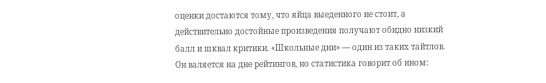оценки достаются тому, что яйца выеденного не стоит, а действительно достойные произведения получают обидно низкий балл и шквал критики. «Школьные дни» — один из таких тайтлов. Он валяется на дне рейтингов, но статистика говорит об ином: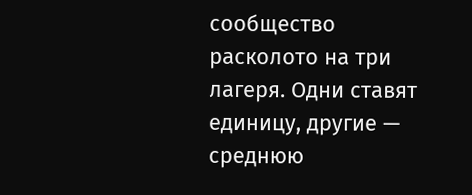сообщество расколото на три лагеря. Одни ставят единицу, другие — среднюю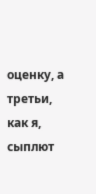оценку, а третьи, как я, сыплют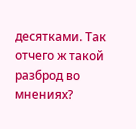десятками. Так отчего ж такой разброд во мнениях?